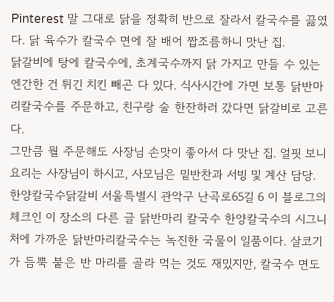Pinterest 말 그대로 닭을 정확히 반으로 잘라서 칼국수를 끓였다. 닭 육수가 칼국수 면에 잘 배어 짭조름하니 맛난 집.
닭갈비에 탕에 칼국수에, 초계국수까지 닭 가지고 만들 수 있는 엔간한 건 튀긴 치킨 빼곤 다 있다. 식사시간에 가면 보통 닭반마리칼국수를 주문하고, 친구랑 술 한잔하러 갔다면 닭갈비로 고른다.
그만큼 뭘 주문해도 사장님 손맛이 좋아서 다 맛난 집. 얼핏 보니 요리는 사장님이 하시고, 사모님은 밑반찬과 서빙 및 계산 담당.
한양칼국수닭갈비 서울특별시 관악구 난곡로65길 6 이 블로그의 체크인 이 장소의 다른 글 닭반마리 칼국수 한양칼국수의 시그니처에 가까운 닭반마리칼국수는 녹진한 국물이 일품이다. 살코기가 듬뿍 붙은 반 마리를 골라 먹는 것도 재밌지만, 칼국수 면도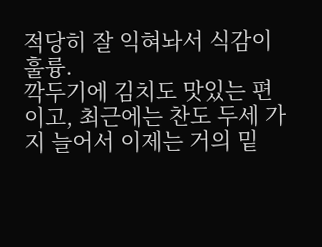적당히 잘 익혀놔서 식감이 훌륭.
깍두기에 김치도 맛있는 편이고, 최근에는 찬도 두세 가지 늘어서 이제는 거의 밑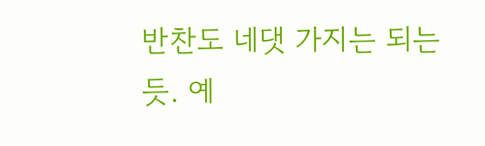반찬도 네댓 가지는 되는 듯. 예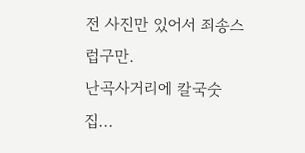전 사진만 있어서 죄송스럽구만.
난곡사거리에 칼국숫집...